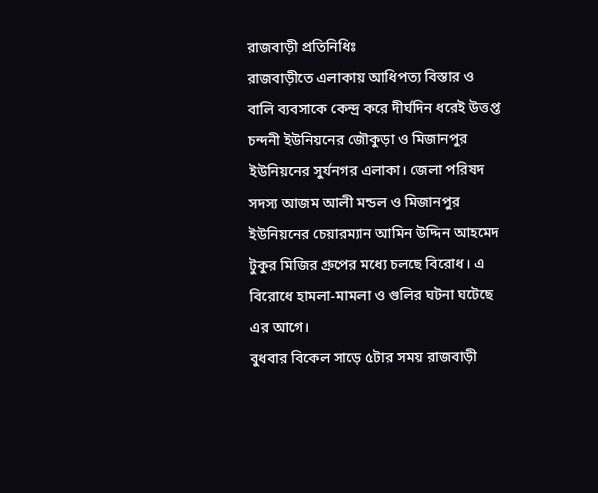রাজবাড়ী প্রতিনিধিঃ
রাজবাড়ীতে এলাকায় আধিপত্য বিস্তার ও বালি ব্যবসাকে কেন্দ্র করে দীর্ঘদিন ধরেই উত্তপ্ত চন্দনী ইউনিয়নের জৌকুড়া ও মিজানপুর ইউনিয়নের সুর্যনগর এলাকা। জেলা পরিষদ সদস্য আজম আলী মন্ডল ও মিজানপুর ইউনিয়নের চেয়ারম্যান আমিন উদ্দিন আহমেদ টুকুর মিজির গ্রুপের মধ্যে চলছে বিরোধ। এ বিরোধে হামলা-মামলা ও গুলির ঘটনা ঘটেছে এর আগে।
বুধবার বিকেল সাড়ে ৫টার সময় রাজবাড়ী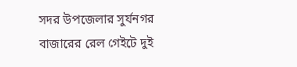সদর উপজেলার সুর্যনগর বাজারের রেল গেইটে দুই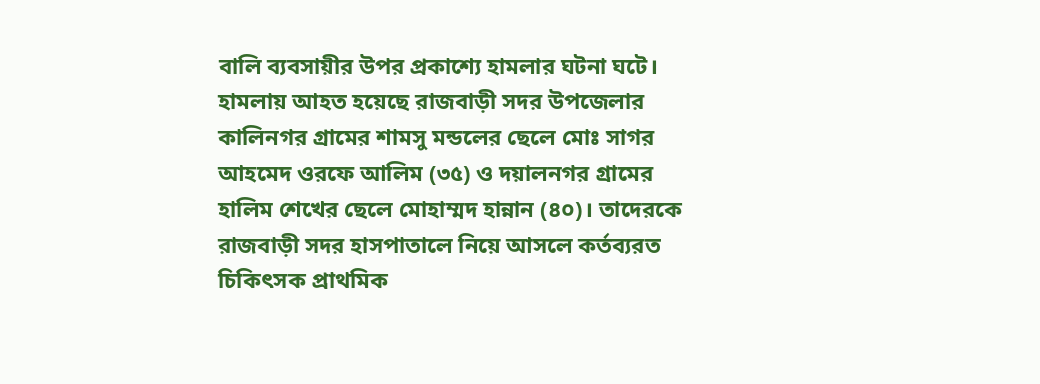বালি ব্যবসায়ীর উপর প্রকাশ্যে হামলার ঘটনা ঘটে।
হামলায় আহত হয়েছে রাজবাড়ী সদর উপজেলার কালিনগর গ্রামের শামসু মন্ডলের ছেলে মোঃ সাগর আহমেদ ওরফে আলিম (৩৫) ও দয়ালনগর গ্রামের হালিম শেখের ছেলে মোহাম্মদ হান্নান (৪০)। তাদেরকে রাজবাড়ী সদর হাসপাতালে নিয়ে আসলে কর্তব্যরত চিকিৎসক প্রাথমিক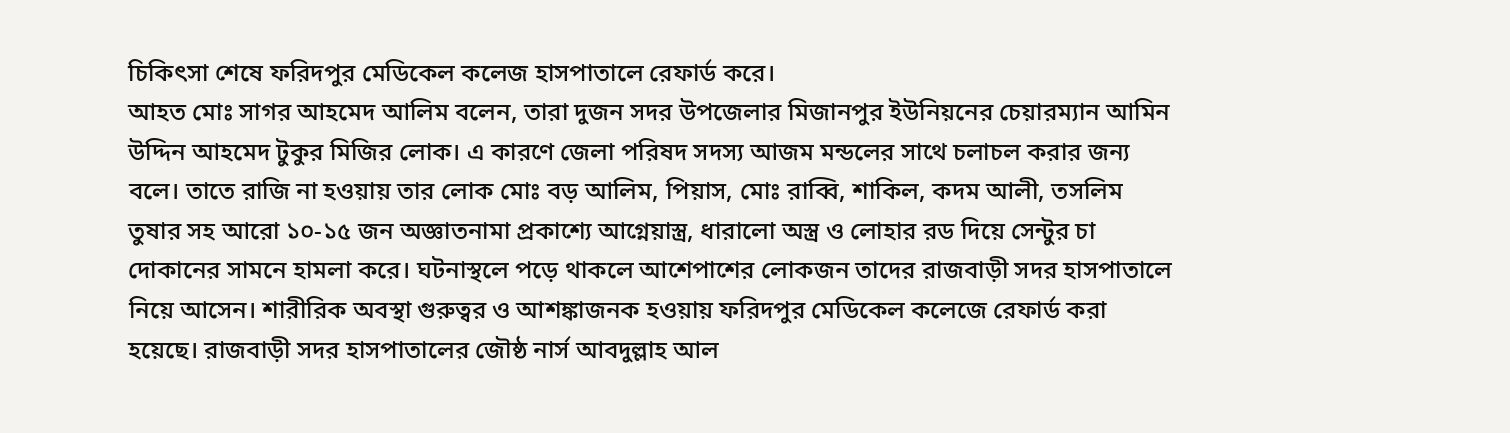চিকিৎসা শেষে ফরিদপুর মেডিকেল কলেজ হাসপাতালে রেফার্ড করে।
আহত মোঃ সাগর আহমেদ আলিম বলেন, তারা দুজন সদর উপজেলার মিজানপুর ইউনিয়নের চেয়ারম্যান আমিন উদ্দিন আহমেদ টুকুর মিজির লোক। এ কারণে জেলা পরিষদ সদস্য আজম মন্ডলের সাথে চলাচল করার জন্য বলে। তাতে রাজি না হওয়ায় তার লোক মোঃ বড় আলিম, পিয়াস, মোঃ রাব্বি, শাকিল, কদম আলী, তসলিম তুষার সহ আরো ১০-১৫ জন অজ্ঞাতনামা প্রকাশ্যে আগ্নেয়াস্ত্র, ধারালো অস্ত্র ও লোহার রড দিয়ে সেন্টুর চা দোকানের সামনে হামলা করে। ঘটনাস্থলে পড়ে থাকলে আশেপাশের লোকজন তাদের রাজবাড়ী সদর হাসপাতালে নিয়ে আসেন। শারীরিক অবস্থা গুরুত্বর ও আশঙ্কাজনক হওয়ায় ফরিদপুর মেডিকেল কলেজে রেফার্ড করা হয়েছে। রাজবাড়ী সদর হাসপাতালের জৌষ্ঠ নার্স আবদুল্লাহ আল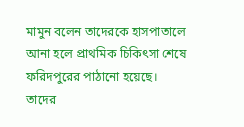মামুন বলেন তাদেরকে হাসপাতালে আনা হলে প্রাথমিক চিকিৎসা শেষে ফরিদপুরের পাঠানো হয়েছে। তাদের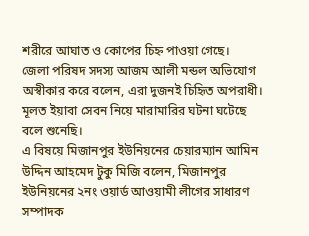শরীরে আঘাত ও কোপের চিহ্ন পাওয়া গেছে।
জেলা পরিষদ সদস্য আজম আলী মন্ডল অভিযোগ অস্বীকার করে বলেন, এরা দুজনই চিহিৃত অপরাধী। মূলত ইয়াবা সেবন নিয়ে মারামারির ঘটনা ঘটেছে বলে শুনেছি।
এ বিষয়ে মিজানপুর ইউনিয়নের চেয়ারম্যান আমিন উদ্দিন আহমেদ টুকু মিজি বলেন, মিজানপুর ইউনিয়নের ২নং ওয়ার্ড আওয়ামী লীগের সাধারণ সম্পাদক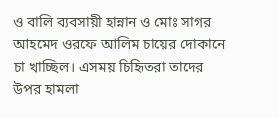ও বালি ব্যবসায়ী হান্নান ও মোঃ সাগর আহমেদ ওরফে আলিম চায়ের দোকানে চা খাচ্ছিল। এসময় চিহিৃতরা তাদের উপর হামলা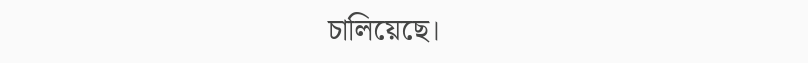চালিয়েছে।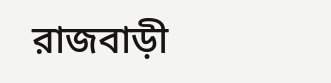রাজবাড়ী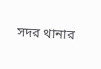সদর থানার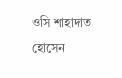ওসি শাহাদাত হোসেন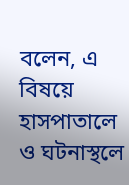বলেন, এ বিষয়ে হাসপাতালে ও ঘটনাস্থলে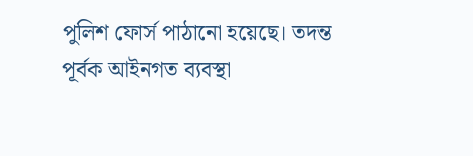পুলিশ ফোর্স পাঠানো হয়েছে। তদন্ত পূর্বক আইনগত ব্যবস্থা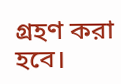গ্রহণ করা হবে।